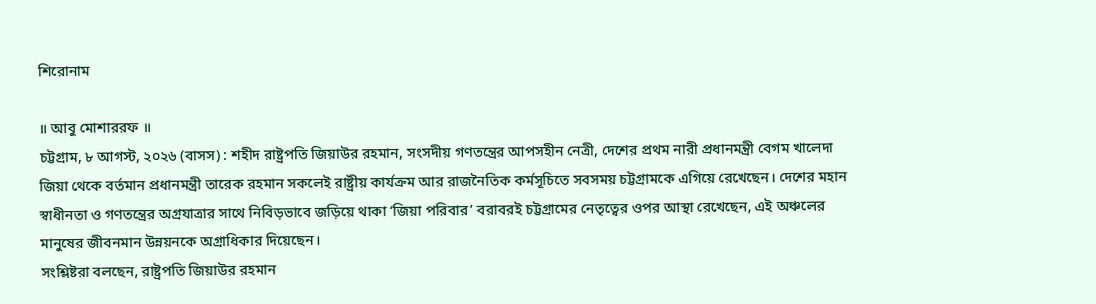শিরোনাম

॥ আবু মোশাররফ ॥
চট্টগ্রাম, ৮ আগস্ট, ২০২৬ (বাসস) : শহীদ রাষ্ট্রপতি জিয়াউর রহমান, সংসদীয় গণতন্ত্রের আপসহীন নেত্রী, দেশের প্রথম নারী প্রধানমন্ত্রী বেগম খালেদা জিয়া থেকে বর্তমান প্রধানমন্ত্রী তারেক রহমান সকলেই রাষ্ট্রীয় কার্যক্রম আর রাজনৈতিক কর্মসূচিতে সবসময় চট্টগ্রামকে এগিয়ে রেখেছেন। দেশের মহান স্বাধীনতা ও গণতন্ত্রের অগ্রযাত্রার সাথে নিবিড়ভাবে জড়িয়ে থাকা ‘জিয়া পরিবার’ বরাবরই চট্টগ্রামের নেতৃত্বের ওপর আস্থা রেখেছেন, এই অঞ্চলের মানুষের জীবনমান উন্নয়নকে অগ্রাধিকার দিয়েছেন।
সংশ্লিষ্টরা বলছেন, রাষ্ট্রপতি জিয়াউর রহমান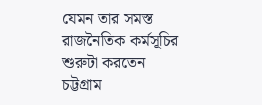যেমন তার সমস্ত রাজনৈতিক কর্মসূচির শুরুটা করতেন চট্টগ্রাম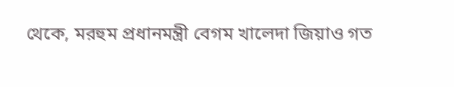থেকে, মরহুম প্রধানমন্ত্রী বেগম খালেদা জিয়াও গত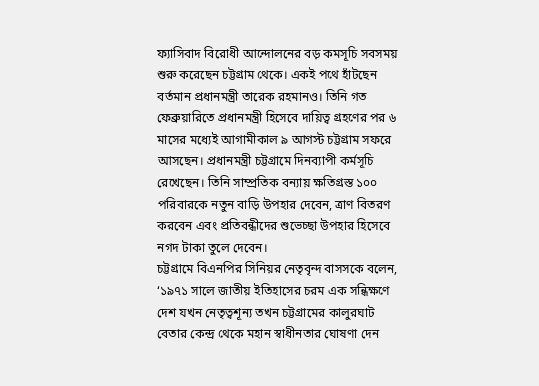ফ্যাসিবাদ বিরোধী আন্দোলনের বড় কমসূচি সবসময় শুরু করেছেন চট্টগ্রাম থেকে। একই পথে হাঁটছেন বর্তমান প্রধানমন্ত্রী তারেক রহমানও। তিনি গত ফেব্রুয়ারিতে প্রধানমন্ত্রী হিসেবে দায়িত্ব গ্রহণের পর ৬ মাসের মধ্যেই আগামীকাল ৯ আগস্ট চট্টগ্রাম সফরে আসছেন। প্রধানমন্ত্রী চট্টগ্রামে দিনব্যাপী কর্মসূচি রেখেছেন। তিনি সাম্প্রতিক বন্যায় ক্ষতিগ্রস্ত ১০০ পরিবারকে নতুন বাড়ি উপহার দেবেন, ত্রাণ বিতরণ করবেন এবং প্রতিবন্ধীদের শুভেচ্ছা উপহার হিসেবে নগদ টাকা তুলে দেবেন।
চট্টগ্রামে বিএনপির সিনিয়র নেতৃবৃন্দ বাসসকে বলেন, ‘১৯৭১ সালে জাতীয় ইতিহাসের চরম এক সন্ধিক্ষণে দেশ যখন নেতৃত্বশূন্য তখন চট্টগ্রামের কালুরঘাট বেতার কেন্দ্র থেকে মহান স্বাধীনতার ঘোষণা দেন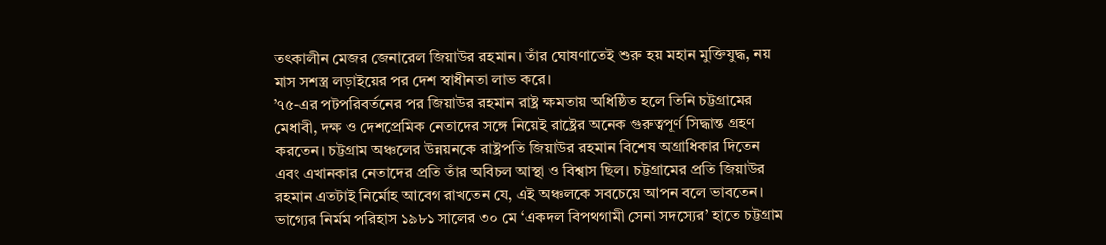তৎকালীন মেজর জেনারেল জিয়াউর রহমান। তাঁর ঘোষণাতেই শুরু হয় মহান মুক্তিযুদ্ধ, নয় মাস সশস্ত্র লড়াইয়ের পর দেশ স্বাধীনতা লাভ করে।
’৭৫-এর পটপরিবর্তনের পর জিয়াউর রহমান রাষ্ট্র ক্ষমতায় অধিষ্ঠিত হলে তিনি চট্টগ্রামের মেধাবী, দক্ষ ও দেশপ্রেমিক নেতাদের সঙ্গে নিয়েই রাষ্ট্রের অনেক গুরুত্বপূর্ণ সিদ্ধান্ত গ্রহণ করতেন। চট্টগ্রাম অঞ্চলের উন্নয়নকে রাষ্ট্রপতি জিয়াউর রহমান বিশেষ অগ্রাধিকার দিতেন এবং এখানকার নেতাদের প্রতি তাঁর অবিচল আস্থা ও বিশ্বাস ছিল। চট্টগ্রামের প্রতি জিয়াউর রহমান এতটাই নির্মোহ আবেগ রাখতেন যে, এই অঞ্চলকে সবচেয়ে আপন বলে ভাবতেন।
ভাগ্যের নির্মম পরিহাস ১৯৮১ সালের ৩০ মে ‘একদল বিপথগামী সেনা সদস্যের’ হাতে চট্টগ্রাম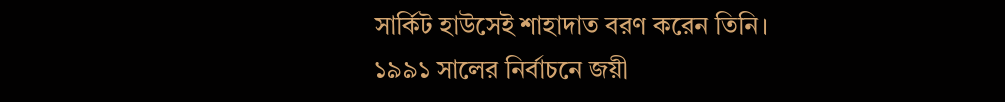সার্কিট হাউসেই শাহাদাত বরণ করেন তিনি।
১৯৯১ সালের নির্বাচনে জয়ী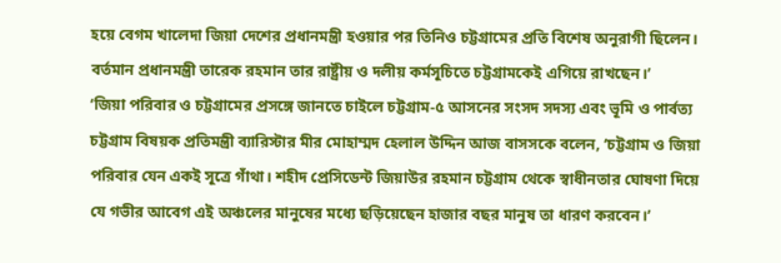হয়ে বেগম খালেদা জিয়া দেশের প্রধানমন্ত্রী হওয়ার পর তিনিও চট্টগ্রামের প্রতি বিশেষ অনুরাগী ছিলেন। বর্তমান প্রধানমন্ত্রী তারেক রহমান তার রাষ্ট্রীয় ও দলীয় কর্মসূচিতে চট্টগ্রামকেই এগিয়ে রাখছেন।’
‘জিয়া পরিবার ও চট্টগ্রামের প্রসঙ্গে জানতে চাইলে চট্টগ্রাম-৫ আসনের সংসদ সদস্য এবং ভূমি ও পার্বত্য চট্টগ্রাম বিষয়ক প্রতিমন্ত্রী ব্যারিস্টার মীর মোহাম্মদ হেলাল উদ্দিন আজ বাসসকে বলেন, ‘চট্টগ্রাম ও জিয়া পরিবার যেন একই সূত্রে গাঁথা। শহীদ প্রেসিডেন্ট জিয়াউর রহমান চট্টগ্রাম থেকে স্বাধীনতার ঘোষণা দিয়ে যে গভীর আবেগ এই অঞ্চলের মানুষের মধ্যে ছড়িয়েছেন হাজার বছর মানুষ তা ধারণ করবেন।’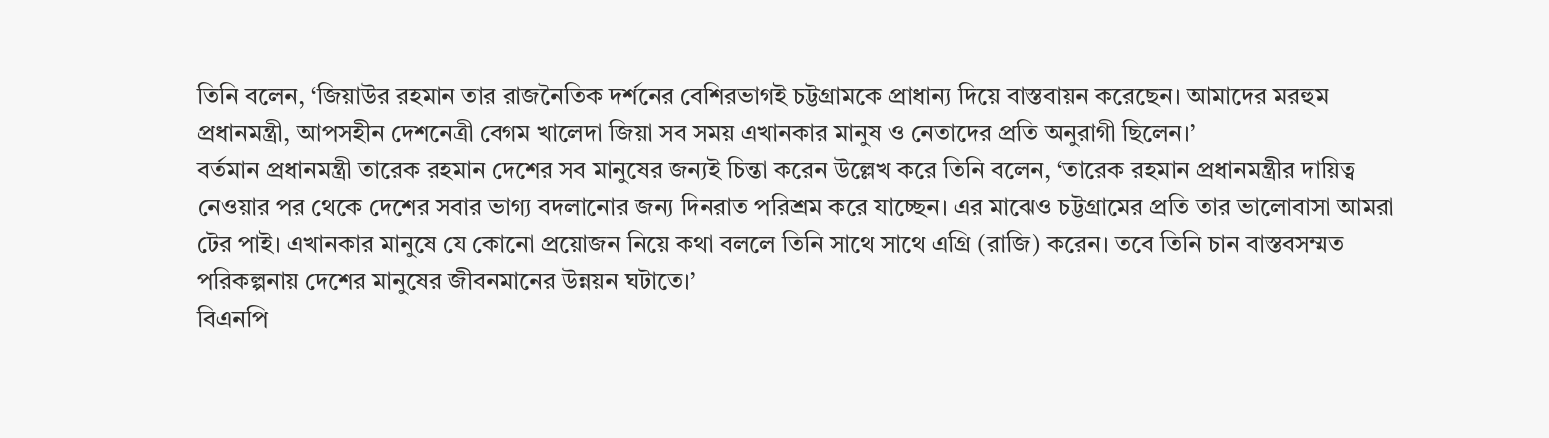তিনি বলেন, ‘জিয়াউর রহমান তার রাজনৈতিক দর্শনের বেশিরভাগই চট্টগ্রামকে প্রাধান্য দিয়ে বাস্তবায়ন করেছেন। আমাদের মরহুম প্রধানমন্ত্রী, আপসহীন দেশনেত্রী বেগম খালেদা জিয়া সব সময় এখানকার মানুষ ও নেতাদের প্রতি অনুরাগী ছিলেন।’
বর্তমান প্রধানমন্ত্রী তারেক রহমান দেশের সব মানুষের জন্যই চিন্তা করেন উল্লেখ করে তিনি বলেন, ‘তারেক রহমান প্রধানমন্ত্রীর দায়িত্ব নেওয়ার পর থেকে দেশের সবার ভাগ্য বদলানোর জন্য দিনরাত পরিশ্রম করে যাচ্ছেন। এর মাঝেও চট্টগ্রামের প্রতি তার ভালোবাসা আমরা টের পাই। এখানকার মানুষে যে কোনো প্রয়োজন নিয়ে কথা বললে তিনি সাথে সাথে এগ্রি (রাজি) করেন। তবে তিনি চান বাস্তবসম্মত পরিকল্পনায় দেশের মানুষের জীবনমানের উন্নয়ন ঘটাতে।’
বিএনপি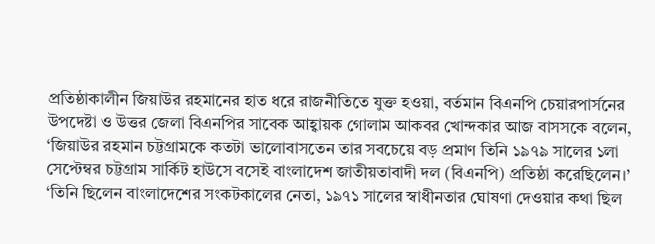প্রতিষ্ঠাকালীন জিয়াউর রহমানের হাত ধরে রাজনীতিতে যুক্ত হওয়া, বর্তমান বিএনপি চেয়ারপার্সনের উপদেষ্টা ও উত্তর জেলা বিএনপির সাবেক আহ্বায়ক গোলাম আকবর খোন্দকার আজ বাসসকে বলেন, ‘জিয়াউর রহমান চট্টগ্রামকে কতটা ভালোবাসতেন তার সবচেয়ে বড় প্রমাণ তিনি ১৯৭৯ সালের ১লা সেপ্টেম্বর চট্টগ্রাম সার্কিট হাউসে বসেই বাংলাদেশ জাতীয়তাবাদী দল (বিএনপি) প্রতিষ্ঠা করেছিলেন।’
‘তিনি ছিলেন বাংলাদেশের সংকটকালের নেতা, ১৯৭১ সালের স্বাধীনতার ঘোষণা দেওয়ার কথা ছিল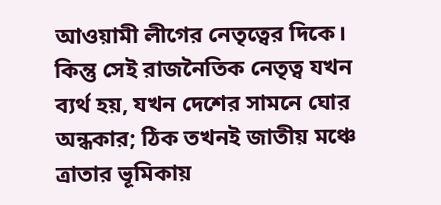আওয়ামী লীগের নেতৃত্বের দিকে। কিন্তু সেই রাজনৈতিক নেতৃত্ব যখন ব্যর্থ হয়, যখন দেশের সামনে ঘোর অন্ধকার; ঠিক তখনই জাতীয় মঞ্চে ত্রাতার ভূমিকায়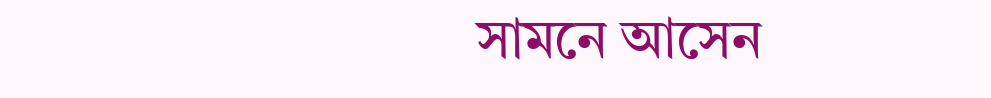সামনে আসেন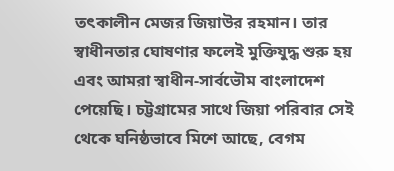তৎকালীন মেজর জিয়াউর রহমান। তার স্বাধীনতার ঘোষণার ফলেই মুক্তিযুদ্ধ শুরু হয় এবং আমরা স্বাধীন-সার্বভৌম বাংলাদেশ পেয়েছি। চট্টগ্রামের সাথে জিয়া পরিবার সেই থেকে ঘনিষ্ঠভাবে মিশে আছে, বেগম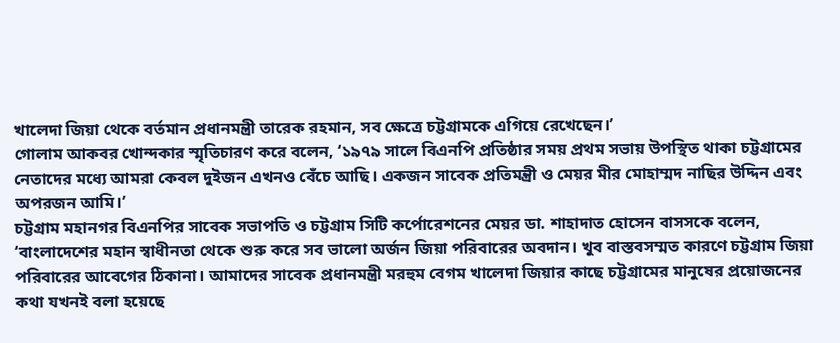খালেদা জিয়া থেকে বর্তমান প্রধানমন্ত্রী তারেক রহমান, সব ক্ষেত্রে চট্টগ্রামকে এগিয়ে রেখেছেন।’
গোলাম আকবর খোন্দকার স্মৃতিচারণ করে বলেন, ‘১৯৭৯ সালে বিএনপি প্রতিষ্ঠার সময় প্রথম সভায় উপস্থিত থাকা চট্টগ্রামের নেতাদের মধ্যে আমরা কেবল দুইজন এখনও বেঁচে আছি। একজন সাবেক প্রতিমন্ত্রী ও মেয়র মীর মোহাম্মদ নাছির উদ্দিন এবং অপরজন আমি।’
চট্টগ্রাম মহানগর বিএনপির সাবেক সভাপতি ও চট্টগ্রাম সিটি কর্পোরেশনের মেয়র ডা. শাহাদাত হোসেন বাসসকে বলেন, ‘বাংলাদেশের মহান স্বাধীনতা থেকে শুরু করে সব ভালো অর্জন জিয়া পরিবারের অবদান। খুব বাস্তবসম্মত কারণে চট্টগ্রাম জিয়া পরিবারের আবেগের ঠিকানা। আমাদের সাবেক প্রধানমন্ত্রী মরহুম বেগম খালেদা জিয়ার কাছে চট্টগ্রামের মানুষের প্রয়োজনের কথা যখনই বলা হয়েছে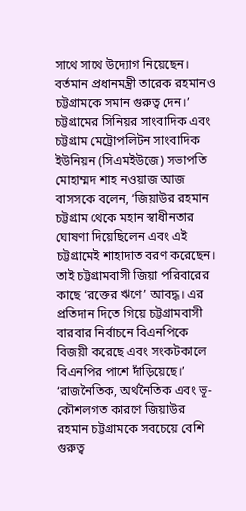সাথে সাথে উদ্যোগ নিয়েছেন। বর্তমান প্রধানমন্ত্রী তারেক রহমানও চট্টগ্রামকে সমান গুরুত্ব দেন।’
চট্টগ্রামের সিনিয়র সাংবাদিক এবং চট্টগ্রাম মেট্রোপলিটন সাংবাদিক ইউনিয়ন (সিএমইউজে) সভাপতি মোহাম্মদ শাহ নওয়াজ আজ বাসসকে বলেন, ‘জিয়াউর রহমান চট্টগ্রাম থেকে মহান স্বাধীনতার ঘোষণা দিয়েছিলেন এবং এই চট্টগ্রামেই শাহাদাত বরণ করেছেন। তাই চট্টগ্রামবাসী জিয়া পরিবারের কাছে ‘রক্তের ঋণে’ আবদ্ধ। এর প্রতিদান দিতে গিয়ে চট্টগ্রামবাসী বারবার নির্বাচনে বিএনপিকে বিজয়ী করেছে এবং সংকটকালে বিএনপির পাশে দাঁড়িয়েছে।’
‘রাজনৈতিক, অর্থনৈতিক এবং ভূ-কৌশলগত কারণে জিয়াউর রহমান চট্টগ্রামকে সবচেয়ে বেশি গুরুত্ব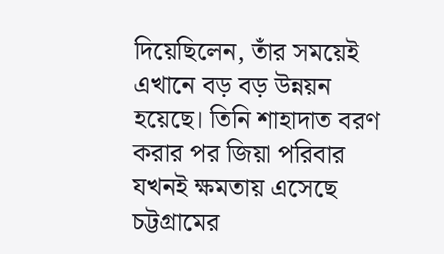দিয়েছিলেন, তাঁর সময়েই এখানে বড় বড় উন্নয়ন হয়েছে। তিনি শাহাদাত বরণ করার পর জিয়া পরিবার যখনই ক্ষমতায় এসেছে চট্টগ্রামের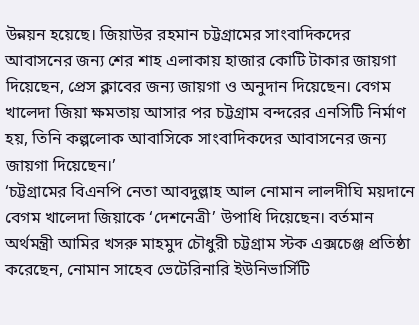উন্নয়ন হয়েছে। জিয়াউর রহমান চট্টগ্রামের সাংবাদিকদের আবাসনের জন্য শের শাহ এলাকায় হাজার কোটি টাকার জায়গা দিয়েছেন, প্রেস ক্লাবের জন্য জায়গা ও অনুদান দিয়েছেন। বেগম খালেদা জিয়া ক্ষমতায় আসার পর চট্টগ্রাম বন্দরের এনসিটি নির্মাণ হয়, তিনি কল্পলোক আবাসিকে সাংবাদিকদের আবাসনের জন্য জায়গা দিয়েছেন।’
‘চট্টগ্রামের বিএনপি নেতা আবদুল্লাহ আল নোমান লালদীঘি ময়দানে বেগম খালেদা জিয়াকে ‘দেশনেত্রী’ উপাধি দিয়েছেন। বর্তমান অর্থমন্ত্রী আমির খসরু মাহমুদ চৌধুরী চট্টগ্রাম স্টক এক্সচেঞ্জ প্রতিষ্ঠা করেছেন, নোমান সাহেব ভেটেরিনারি ইউনিভার্সিটি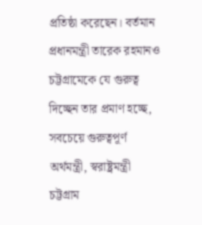প্রতিষ্ঠা করেছেন। বর্তমান প্রধানমন্ত্রী তারেক রহমানও চট্টগ্রামেকে যে গুরুত্ব দিচ্ছেন তার প্রমাণ হচ্ছে, সবচেয়ে গুরুত্বপূর্ণ অর্থমন্ত্রী, স্বরাষ্ট্রমন্ত্রী চট্টগ্রাম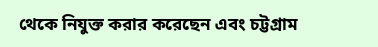থেকে নিযুক্ত করার করেছেন এবং চট্টগ্রাম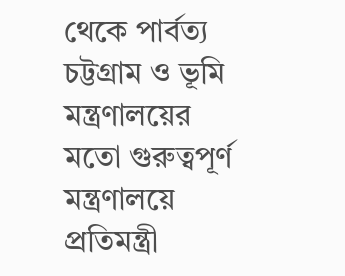থেকে পার্বত্য চট্টগ্রাম ও ভূমি মন্ত্রণালয়ের মতো গুরুত্বপূর্ণ মন্ত্রণালয়ে প্রতিমন্ত্রী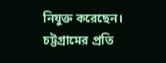নিযুক্ত করেছেন। চট্টগ্রামের প্রতি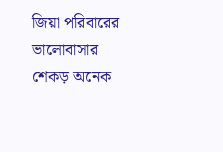জিয়া পরিবারের ভালোবাসার শেকড় অনেক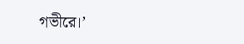গভীরে।’